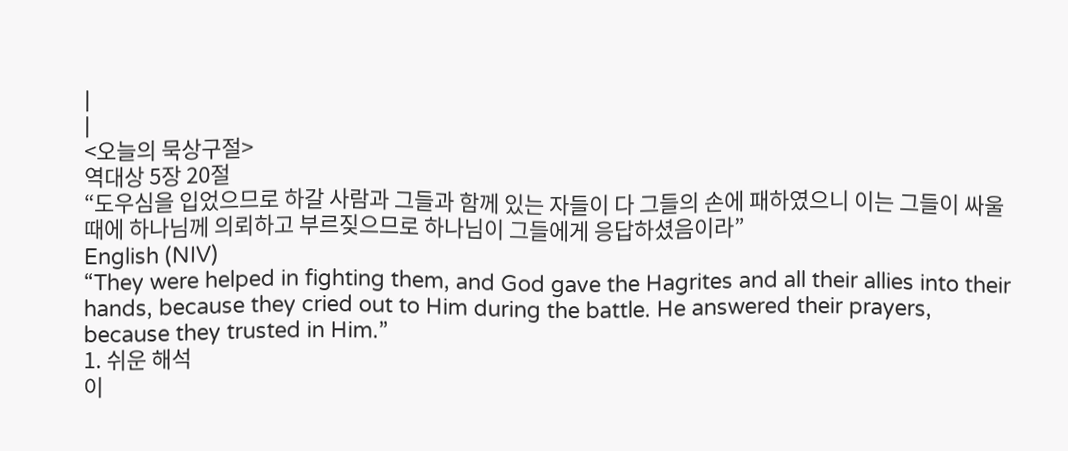|
|
<오늘의 묵상구절>
역대상 5장 20절
“도우심을 입었으므로 하갈 사람과 그들과 함께 있는 자들이 다 그들의 손에 패하였으니 이는 그들이 싸울 때에 하나님께 의뢰하고 부르짖으므로 하나님이 그들에게 응답하셨음이라”
English (NIV)
“They were helped in fighting them, and God gave the Hagrites and all their allies into their hands, because they cried out to Him during the battle. He answered their prayers, because they trusted in Him.”
1. 쉬운 해석
이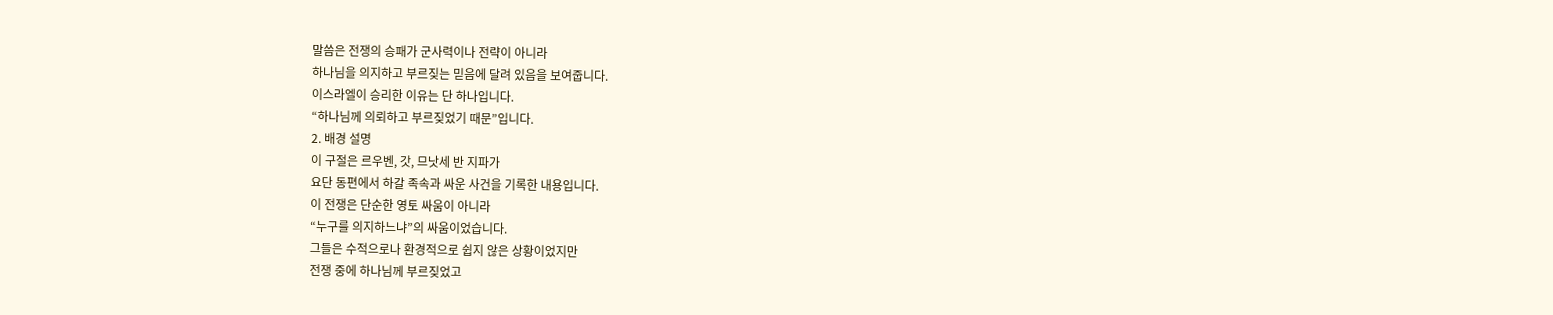말씀은 전쟁의 승패가 군사력이나 전략이 아니라
하나님을 의지하고 부르짖는 믿음에 달려 있음을 보여줍니다.
이스라엘이 승리한 이유는 단 하나입니다.
“하나님께 의뢰하고 부르짖었기 때문”입니다.
2. 배경 설명
이 구절은 르우벤, 갓, 므낫세 반 지파가
요단 동편에서 하갈 족속과 싸운 사건을 기록한 내용입니다.
이 전쟁은 단순한 영토 싸움이 아니라
“누구를 의지하느냐”의 싸움이었습니다.
그들은 수적으로나 환경적으로 쉽지 않은 상황이었지만
전쟁 중에 하나님께 부르짖었고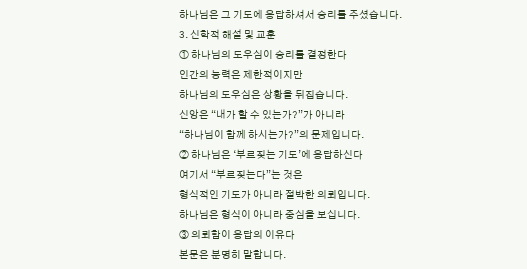하나님은 그 기도에 응답하셔서 승리를 주셨습니다.
3. 신학적 해설 및 교훈
① 하나님의 도우심이 승리를 결정한다
인간의 능력은 제한적이지만
하나님의 도우심은 상황을 뒤집습니다.
신앙은 “내가 할 수 있는가?”가 아니라
“하나님이 함께 하시는가?”의 문제입니다.
② 하나님은 ‘부르짖는 기도’에 응답하신다
여기서 “부르짖는다”는 것은
형식적인 기도가 아니라 절박한 의뢰입니다.
하나님은 형식이 아니라 중심을 보십니다.
③ 의뢰함이 응답의 이유다
본문은 분명히 말합니다.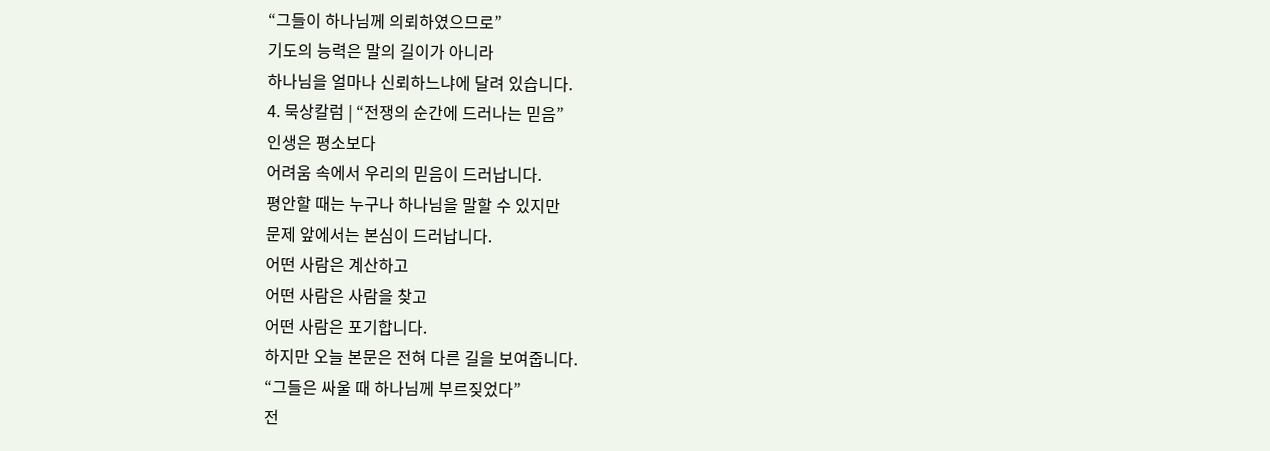“그들이 하나님께 의뢰하였으므로”
기도의 능력은 말의 길이가 아니라
하나님을 얼마나 신뢰하느냐에 달려 있습니다.
4. 묵상칼럼 | “전쟁의 순간에 드러나는 믿음”
인생은 평소보다
어려움 속에서 우리의 믿음이 드러납니다.
평안할 때는 누구나 하나님을 말할 수 있지만
문제 앞에서는 본심이 드러납니다.
어떤 사람은 계산하고
어떤 사람은 사람을 찾고
어떤 사람은 포기합니다.
하지만 오늘 본문은 전혀 다른 길을 보여줍니다.
“그들은 싸울 때 하나님께 부르짖었다”
전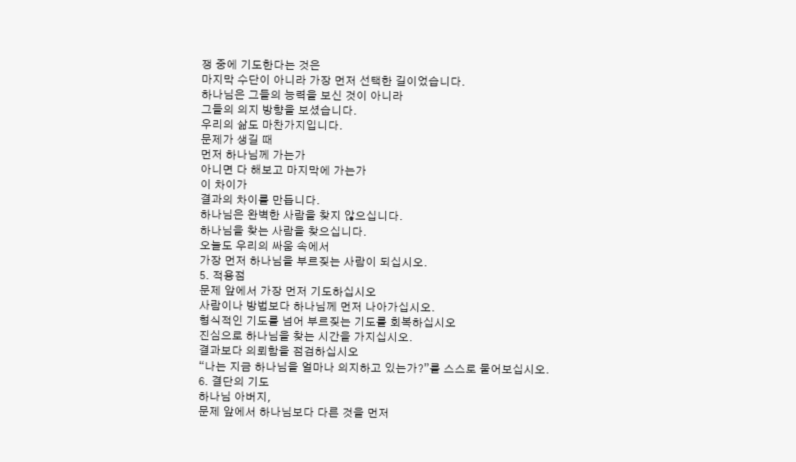쟁 중에 기도한다는 것은
마지막 수단이 아니라 가장 먼저 선택한 길이었습니다.
하나님은 그들의 능력을 보신 것이 아니라
그들의 의지 방향을 보셨습니다.
우리의 삶도 마찬가지입니다.
문제가 생길 때
먼저 하나님께 가는가
아니면 다 해보고 마지막에 가는가
이 차이가
결과의 차이를 만듭니다.
하나님은 완벽한 사람을 찾지 않으십니다.
하나님을 찾는 사람을 찾으십니다.
오늘도 우리의 싸움 속에서
가장 먼저 하나님을 부르짖는 사람이 되십시오.
5. 적용점
문제 앞에서 가장 먼저 기도하십시오
사람이나 방법보다 하나님께 먼저 나아가십시오.
형식적인 기도를 넘어 부르짖는 기도를 회복하십시오
진심으로 하나님을 찾는 시간을 가지십시오.
결과보다 의뢰함을 점검하십시오
“나는 지금 하나님을 얼마나 의지하고 있는가?”를 스스로 물어보십시오.
6. 결단의 기도
하나님 아버지,
문제 앞에서 하나님보다 다른 것을 먼저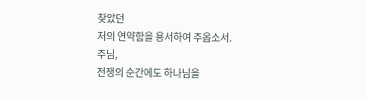찾았던
저의 연약함을 용서하여 주옵소서.
주님,
전쟁의 순간에도 하나님을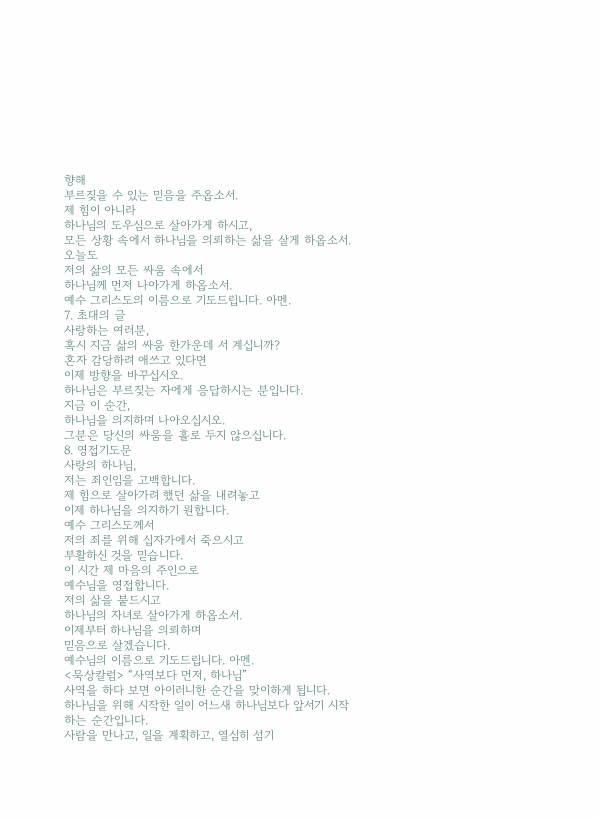향해
부르짖을 수 있는 믿음을 주옵소서.
제 힘이 아니라
하나님의 도우심으로 살아가게 하시고,
모든 상황 속에서 하나님을 의뢰하는 삶을 살게 하옵소서.
오늘도
저의 삶의 모든 싸움 속에서
하나님께 먼저 나아가게 하옵소서.
예수 그리스도의 이름으로 기도드립니다. 아멘.
7. 초대의 글
사랑하는 여러분,
혹시 지금 삶의 싸움 한가운데 서 계십니까?
혼자 감당하려 애쓰고 있다면
이제 방향을 바꾸십시오.
하나님은 부르짖는 자에게 응답하시는 분입니다.
지금 이 순간,
하나님을 의지하며 나아오십시오.
그분은 당신의 싸움을 홀로 두지 않으십니다.
8. 영접기도문
사랑의 하나님,
저는 죄인임을 고백합니다.
제 힘으로 살아가려 했던 삶을 내려놓고
이제 하나님을 의지하기 원합니다.
예수 그리스도께서
저의 죄를 위해 십자가에서 죽으시고
부활하신 것을 믿습니다.
이 시간 제 마음의 주인으로
예수님을 영접합니다.
저의 삶을 붙드시고
하나님의 자녀로 살아가게 하옵소서.
이제부터 하나님을 의뢰하며
믿음으로 살겠습니다.
예수님의 이름으로 기도드립니다. 아멘.
<묵상칼럼> “사역보다 먼저, 하나님”
사역을 하다 보면 아이러니한 순간을 맞이하게 됩니다.
하나님을 위해 시작한 일이 어느새 하나님보다 앞서기 시작하는 순간입니다.
사람을 만나고, 일을 계획하고, 열심히 섬기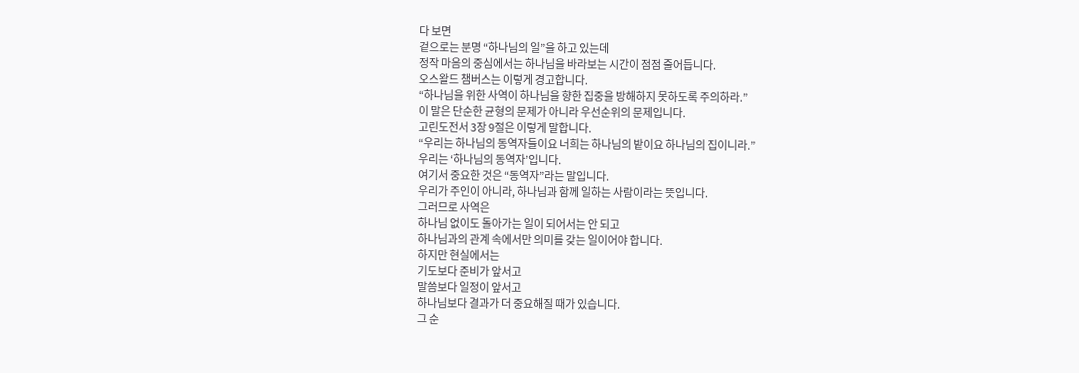다 보면
겉으로는 분명 “하나님의 일”을 하고 있는데
정작 마음의 중심에서는 하나님을 바라보는 시간이 점점 줄어듭니다.
오스왈드 챔버스는 이렇게 경고합니다.
“하나님을 위한 사역이 하나님을 향한 집중을 방해하지 못하도록 주의하라.”
이 말은 단순한 균형의 문제가 아니라 우선순위의 문제입니다.
고린도전서 3장 9절은 이렇게 말합니다.
“우리는 하나님의 동역자들이요 너희는 하나님의 밭이요 하나님의 집이니라.”
우리는 ‘하나님의 동역자’입니다.
여기서 중요한 것은 “동역자”라는 말입니다.
우리가 주인이 아니라, 하나님과 함께 일하는 사람이라는 뜻입니다.
그러므로 사역은
하나님 없이도 돌아가는 일이 되어서는 안 되고
하나님과의 관계 속에서만 의미를 갖는 일이어야 합니다.
하지만 현실에서는
기도보다 준비가 앞서고
말씀보다 일정이 앞서고
하나님보다 결과가 더 중요해질 때가 있습니다.
그 순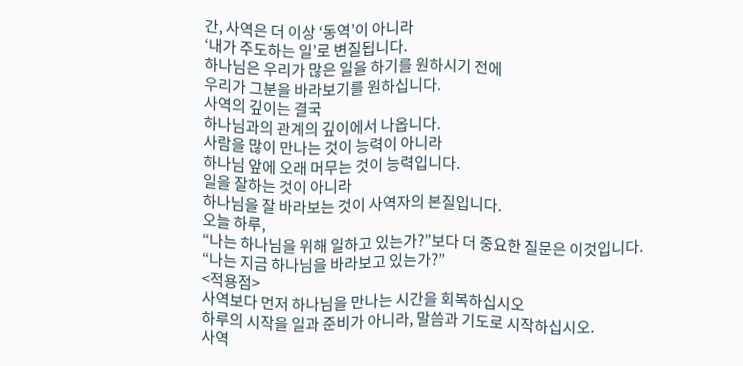간, 사역은 더 이상 ‘동역’이 아니라
‘내가 주도하는 일’로 변질됩니다.
하나님은 우리가 많은 일을 하기를 원하시기 전에
우리가 그분을 바라보기를 원하십니다.
사역의 깊이는 결국
하나님과의 관계의 깊이에서 나옵니다.
사람을 많이 만나는 것이 능력이 아니라
하나님 앞에 오래 머무는 것이 능력입니다.
일을 잘하는 것이 아니라
하나님을 잘 바라보는 것이 사역자의 본질입니다.
오늘 하루,
“나는 하나님을 위해 일하고 있는가?”보다 더 중요한 질문은 이것입니다.
“나는 지금 하나님을 바라보고 있는가?”
<적용점>
사역보다 먼저 하나님을 만나는 시간을 회복하십시오
하루의 시작을 일과 준비가 아니라, 말씀과 기도로 시작하십시오.
사역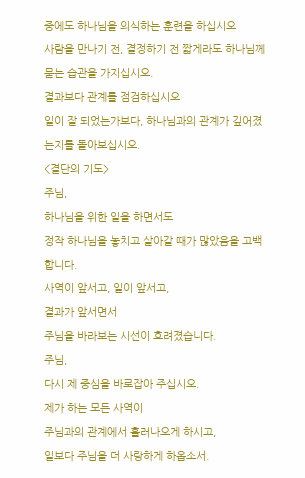중에도 하나님을 의식하는 훈련을 하십시오
사람을 만나기 전, 결정하기 전 짧게라도 하나님께 묻는 습관을 가지십시오.
결과보다 관계를 점검하십시오
일이 잘 되었는가보다, 하나님과의 관계가 깊어졌는지를 돌아보십시오.
<결단의 기도>
주님,
하나님을 위한 일을 하면서도
정작 하나님을 놓치고 살아갈 때가 많았음을 고백합니다.
사역이 앞서고, 일이 앞서고,
결과가 앞서면서
주님을 바라보는 시선이 흐려졌습니다.
주님,
다시 제 중심을 바로잡아 주십시오.
제가 하는 모든 사역이
주님과의 관계에서 흘러나오게 하시고,
일보다 주님을 더 사랑하게 하옵소서.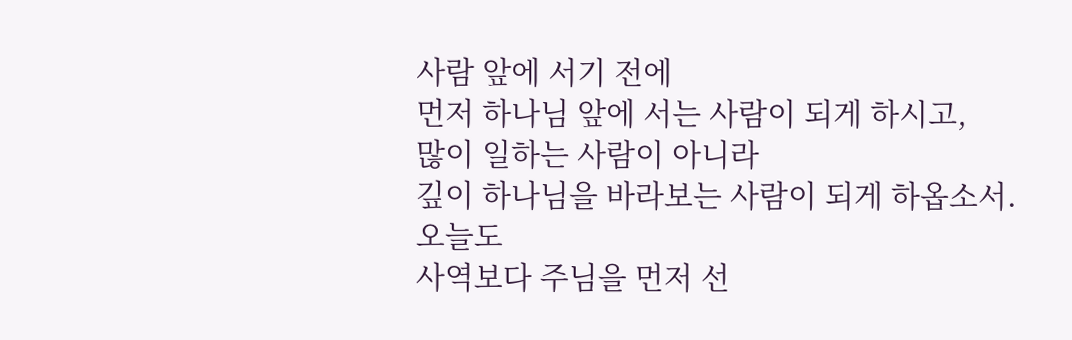사람 앞에 서기 전에
먼저 하나님 앞에 서는 사람이 되게 하시고,
많이 일하는 사람이 아니라
깊이 하나님을 바라보는 사람이 되게 하옵소서.
오늘도
사역보다 주님을 먼저 선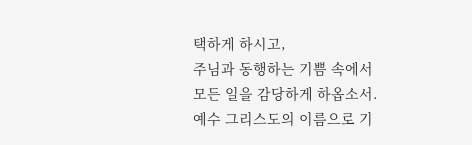택하게 하시고,
주님과 동행하는 기쁨 속에서
모든 일을 감당하게 하옵소서.
예수 그리스도의 이름으로 기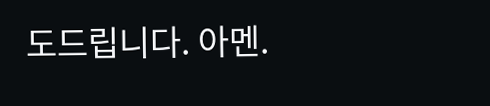도드립니다. 아멘.